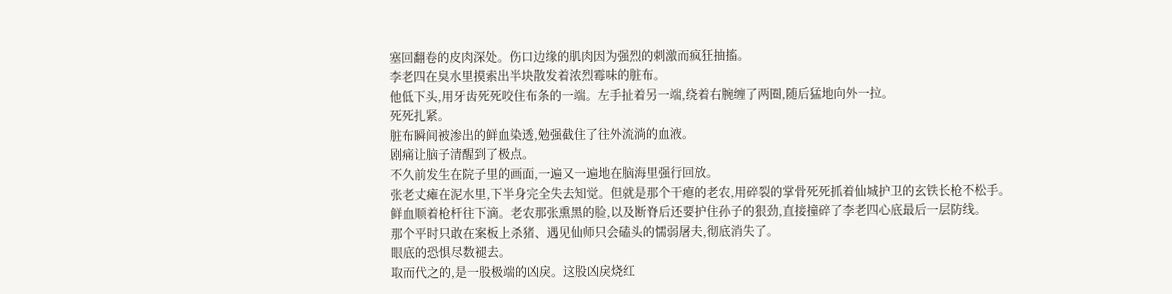塞回翻卷的皮肉深处。伤口边缘的肌肉因为强烈的刺激而疯狂抽搐。
李老四在臭水里摸索出半块散发着浓烈霉味的脏布。
他低下头,用牙齿死死咬住布条的一端。左手扯着另一端,绕着右腕缠了两圈,随后猛地向外一拉。
死死扎紧。
脏布瞬间被渗出的鲜血染透,勉强截住了往外流淌的血液。
剧痛让脑子清醒到了极点。
不久前发生在院子里的画面,一遍又一遍地在脑海里强行回放。
张老丈瘫在泥水里,下半身完全失去知觉。但就是那个干瘪的老农,用碎裂的掌骨死死抓着仙城护卫的玄铁长枪不松手。
鲜血顺着枪杆往下滴。老农那张熏黑的脸,以及断脊后还要护住孙子的狠劲,直接撞碎了李老四心底最后一层防线。
那个平时只敢在案板上杀猪、遇见仙师只会磕头的懦弱屠夫,彻底消失了。
眼底的恐惧尽数褪去。
取而代之的,是一股极端的凶戾。这股凶戾烧红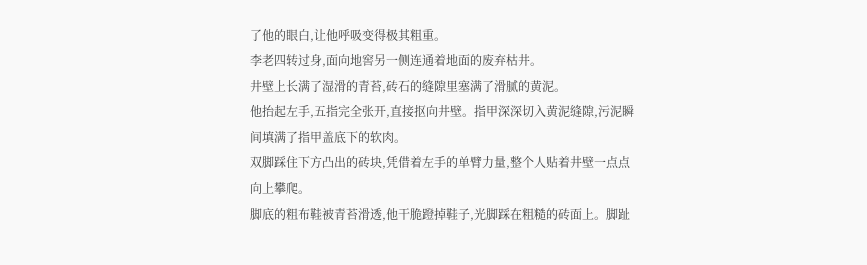了他的眼白,让他呼吸变得极其粗重。
李老四转过身,面向地窖另一侧连通着地面的废弃枯井。
井壁上长满了湿滑的青苔,砖石的缝隙里塞满了滑腻的黄泥。
他抬起左手,五指完全张开,直接抠向井壁。指甲深深切入黄泥缝隙,污泥瞬间填满了指甲盖底下的软肉。
双脚踩住下方凸出的砖块,凭借着左手的单臂力量,整个人贴着井壁一点点向上攀爬。
脚底的粗布鞋被青苔滑透,他干脆蹬掉鞋子,光脚踩在粗糙的砖面上。脚趾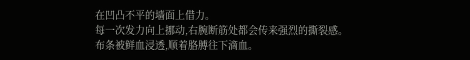在凹凸不平的墙面上借力。
每一次发力向上挪动,右腕断筋处都会传来强烈的撕裂感。布条被鲜血浸透,顺着胳膊往下滴血。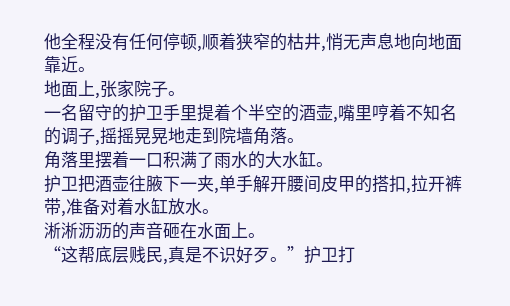他全程没有任何停顿,顺着狭窄的枯井,悄无声息地向地面靠近。
地面上,张家院子。
一名留守的护卫手里提着个半空的酒壶,嘴里哼着不知名的调子,摇摇晃晃地走到院墙角落。
角落里摆着一口积满了雨水的大水缸。
护卫把酒壶往腋下一夹,单手解开腰间皮甲的搭扣,拉开裤带,准备对着水缸放水。
淅淅沥沥的声音砸在水面上。
“这帮底层贱民,真是不识好歹。”护卫打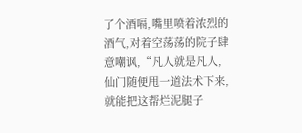了个酒嗝,嘴里喷着浓烈的酒气,对着空荡荡的院子肆意嘲讽,“凡人就是凡人,仙门随便甩一道法术下来,就能把这帮烂泥腿子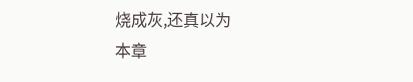烧成灰,还真以为
本章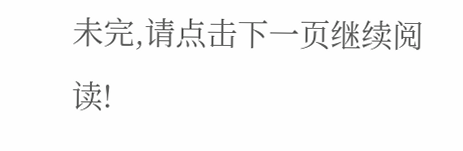未完,请点击下一页继续阅读!